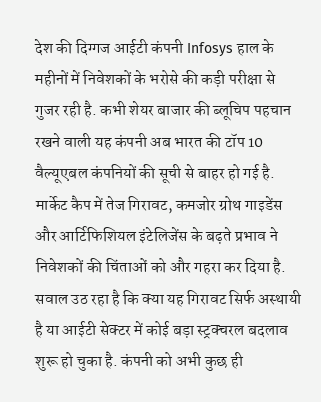देश की दिग्गज आईटी कंपनी Infosys हाल के महीनों में निवेशकों के भरोसे की कड़ी परीक्षा से गुजर रही है. कभी शेयर बाजार की ब्लूचिप पहचान रखने वाली यह कंपनी अब भारत की टॉप 10 वैल्यूएबल कंपनियों की सूची से बाहर हो गई है. मार्केट कैप में तेज गिरावट, कमजोर ग्रोथ गाइडेंस और आर्टिफिशियल इंटेलिजेंस के बढ़ते प्रभाव ने निवेशकों की चिंताओं को और गहरा कर दिया है. सवाल उठ रहा है कि क्या यह गिरावट सिर्फ अस्थायी है या आईटी सेक्टर में कोई बड़ा स्ट्रक्चरल बदलाव शुरू हो चुका है. कंपनी को अभी कुछ ही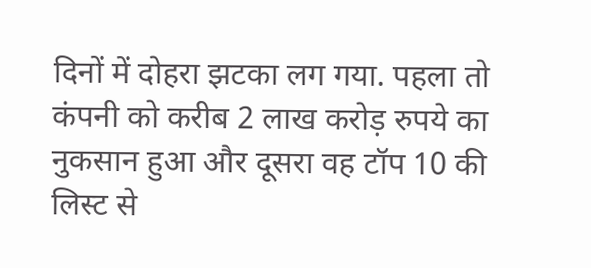दिनों में दोहरा झटका लग गया. पहला तो कंपनी को करीब 2 लाख करोड़ रुपये का नुकसान हुआ और दूसरा वह टॉप 10 की लिस्ट से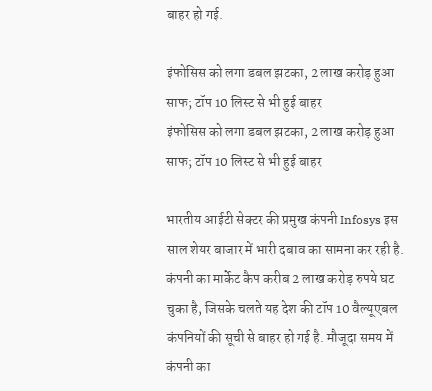बाहर हो गई.

इंफोसिस को लगा डबल झटका, 2 लाख करोड़ हुआ साफ; टॉप 10 लिस्ट से भी हुई बाहर
इंफोसिस को लगा डबल झटका, 2 लाख करोड़ हुआ साफ; टॉप 10 लिस्ट से भी हुई बाहर

भारतीय आईटी सेक्टर की प्रमुख कंपनी Infosys इस साल शेयर बाजार में भारी दबाव का सामना कर रही है. कंपनी का मार्केट कैप करीब 2 लाख करोड़ रुपये घट चुका है, जिसके चलते यह देश की टॉप 10 वैल्यूएबल कंपनियों की सूची से बाहर हो गई है. मौजूदा समय में कंपनी का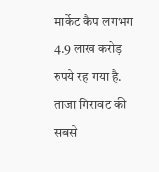मार्केट कैप लगभग 4.9 लाख करोड़ रुपये रह गया है. ताजा गिरावट की सबसे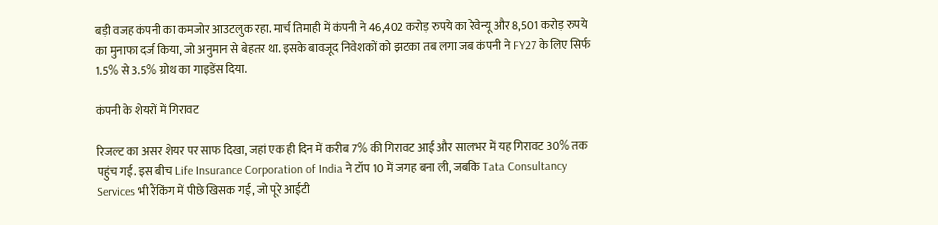बड़ी वजह कंपनी का कमजोर आउटलुक रहा. मार्च तिमाही में कंपनी ने 46,402 करोड़ रुपये का रेवेन्यू और 8,501 करोड़ रुपये का मुनाफा दर्ज किया, जो अनुमान से बेहतर था. इसके बावजूद निवेशकों को झटका तब लगा जब कंपनी ने FY27 के लिए सिर्फ 1.5% से 3.5% ग्रोथ का गाइडेंस दिया.

कंपनी के शेयरों में गिरावट

रिजल्ट का असर शेयर पर साफ दिखा, जहां एक ही दिन में करीब 7% की गिरावट आई और सालभर में यह गिरावट 30% तक पहुंच गई. इस बीच Life Insurance Corporation of India ने टॉप 10 में जगह बना ली, जबकि Tata Consultancy Services भी रैंकिंग में पीछे खिसक गई, जो पूरे आईटी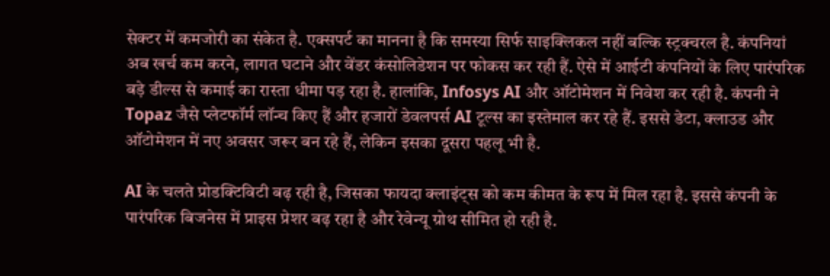सेक्टर में कमजोरी का संकेत है. एक्सपर्ट का मानना है कि समस्या सिर्फ साइक्लिकल नहीं बल्कि स्ट्रक्चरल है. कंपनियां अब खर्च कम करने, लागत घटाने और वेंडर कंसोलिडेशन पर फोकस कर रही हैं. ऐसे में आईटी कंपनियों के लिए पारंपरिक बड़े डील्स से कमाई का रास्ता धीमा पड़ रहा है. हालांकि, Infosys AI और ऑटोमेशन में निवेश कर रही है. कंपनी ने Topaz जैसे प्लेटफॉर्म लॉन्च किए हैं और हजारों डेवलपर्स AI टूल्स का इस्तेमाल कर रहे हैं. इससे डेटा, क्लाउड और ऑटोमेशन में नए अवसर जरूर बन रहे हैं, लेकिन इसका दूसरा पहलू भी है.

AI के चलते प्रोडक्टिविटी बढ़ रही है, जिसका फायदा क्लाइंट्स को कम कीमत के रूप में मिल रहा है. इससे कंपनी के पारंपरिक बिजनेस में प्राइस प्रेशर बढ़ रहा है और रेवेन्यू ग्रोथ सीमित हो रही है.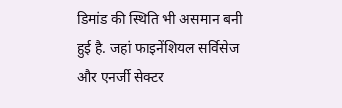डिमांड की स्थिति भी असमान बनी हुई है. जहां फाइनेंशियल सर्विसेज और एनर्जी सेक्टर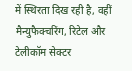में स्थिरता दिख रही है, वहीं मैन्युफैक्चरिंग, रिटेल और टेलीकॉम सेक्टर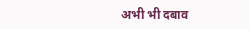अभी भी दबाव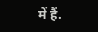में हैं.